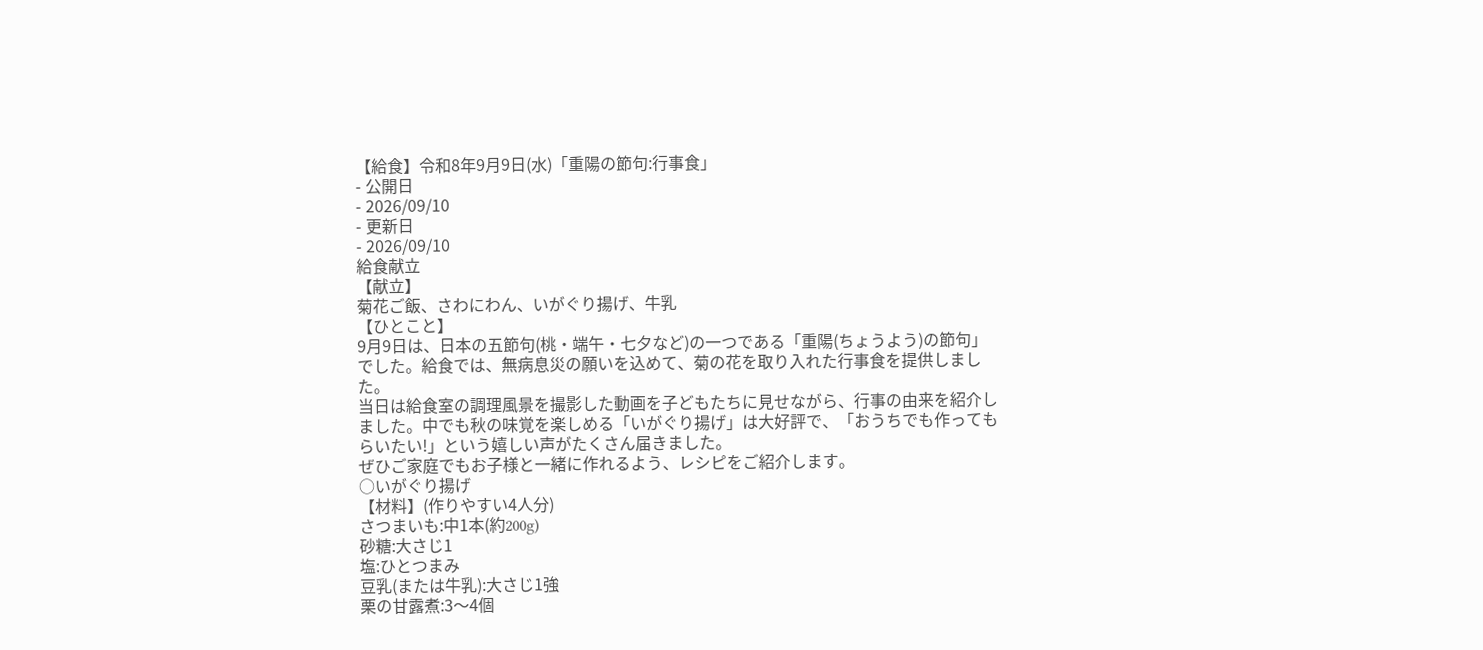【給食】令和8年9月9日(水)「重陽の節句:行事食」
- 公開日
- 2026/09/10
- 更新日
- 2026/09/10
給食献立
【献立】
菊花ご飯、さわにわん、いがぐり揚げ、牛乳
【ひとこと】
9月9日は、日本の五節句(桃・端午・七夕など)の一つである「重陽(ちょうよう)の節句」でした。給食では、無病息災の願いを込めて、菊の花を取り入れた行事食を提供しました。
当日は給食室の調理風景を撮影した動画を子どもたちに見せながら、行事の由来を紹介しました。中でも秋の味覚を楽しめる「いがぐり揚げ」は大好評で、「おうちでも作ってもらいたい!」という嬉しい声がたくさん届きました。
ぜひご家庭でもお子様と一緒に作れるよう、レシピをご紹介します。
○いがぐり揚げ
【材料】(作りやすい4人分)
さつまいも:中1本(約200g)
砂糖:大さじ1
塩:ひとつまみ
豆乳(または牛乳):大さじ1強
栗の甘露煮:3〜4個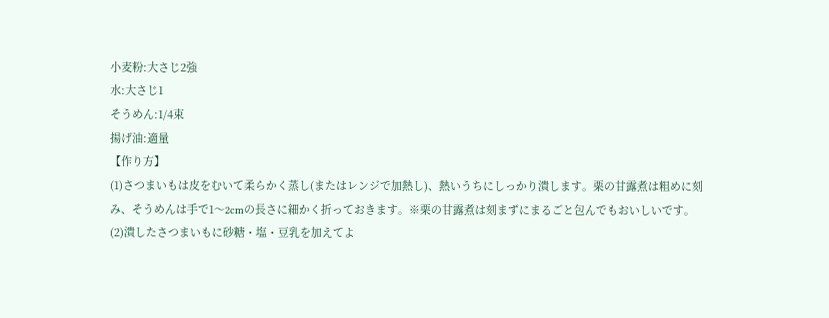小麦粉:大さじ2強
水:大さじ1
そうめん:1/4束
揚げ油:適量
【作り方】
(1)さつまいもは皮をむいて柔らかく蒸し(またはレンジで加熱し)、熱いうちにしっかり潰します。栗の甘露煮は粗めに刻み、そうめんは手で1〜2cmの長さに細かく折っておきます。※栗の甘露煮は刻まずにまるごと包んでもおいしいです。
(2)潰したさつまいもに砂糖・塩・豆乳を加えてよ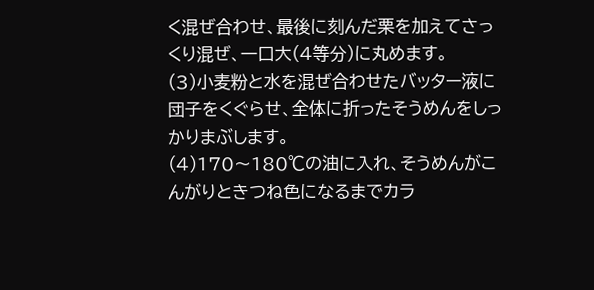く混ぜ合わせ、最後に刻んだ栗を加えてさっくり混ぜ、一口大(4等分)に丸めます。
(3)小麦粉と水を混ぜ合わせたバッター液に団子をくぐらせ、全体に折ったそうめんをしっかりまぶします。
(4)170〜180℃の油に入れ、そうめんがこんがりときつね色になるまでカラ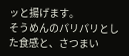ッと揚げます。
そうめんのパリパリとした食感と、さつまい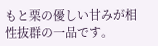もと栗の優しい甘みが相性抜群の一品です。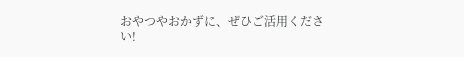おやつやおかずに、ぜひご活用ください!